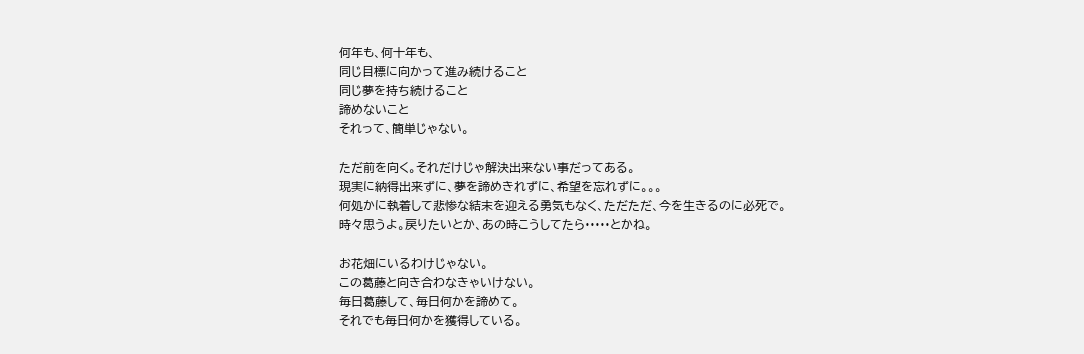何年も、何十年も、
同じ目標に向かって進み続けること
同じ夢を持ち続けること
諦めないこと
それって、簡単じゃない。

ただ前を向く。それだけじゃ解決出来ない事だってある。
現実に納得出来ずに、夢を諦めきれずに、希望を忘れずに。。。
何処かに執着して悲惨な結末を迎える勇気もなく、ただただ、今を生きるのに必死で。
時々思うよ。戻りたいとか、あの時こうしてたら·····とかね。

お花畑にいるわけじゃない。
この葛藤と向き合わなきゃいけない。
毎日葛藤して、毎日何かを諦めて。
それでも毎日何かを獲得している。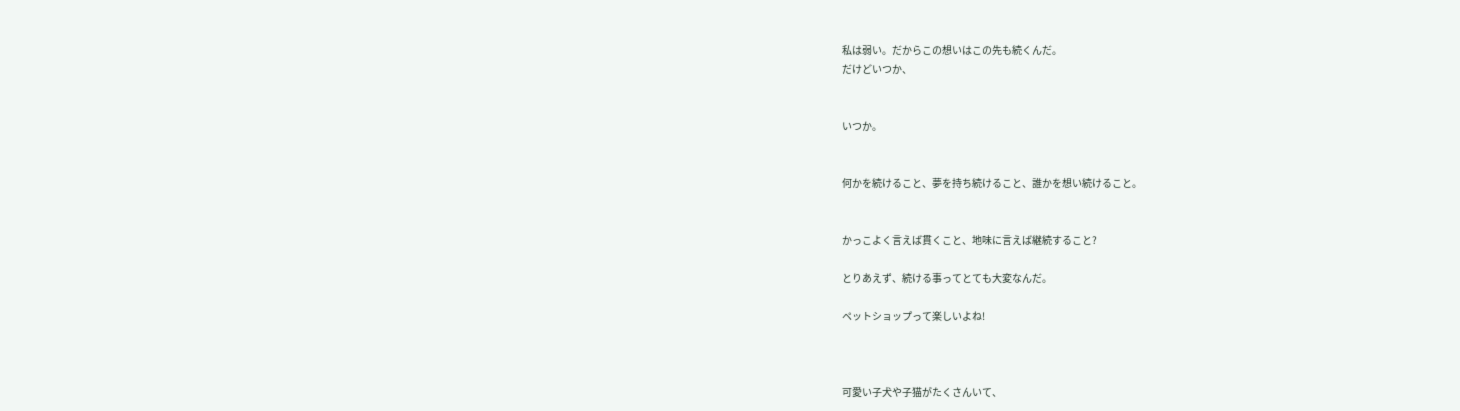私は弱い。だからこの想いはこの先も続くんだ。
だけどいつか、


いつか。


何かを続けること、夢を持ち続けること、誰かを想い続けること。


かっこよく言えば貫くこと、地味に言えば継続すること?

とりあえず、続ける事ってとても大変なんだ。

ペットショップって楽しいよね!



可愛い子犬や子猫がたくさんいて、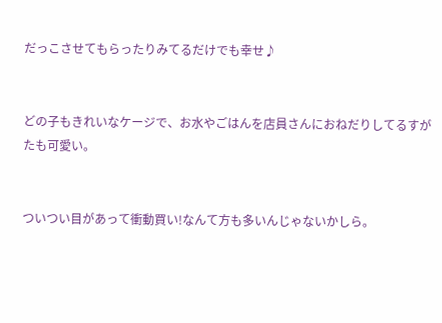だっこさせてもらったりみてるだけでも幸せ♪


どの子もきれいなケージで、お水やごはんを店員さんにおねだりしてるすがたも可愛い。


ついつい目があって衝動買い!なんて方も多いんじゃないかしら。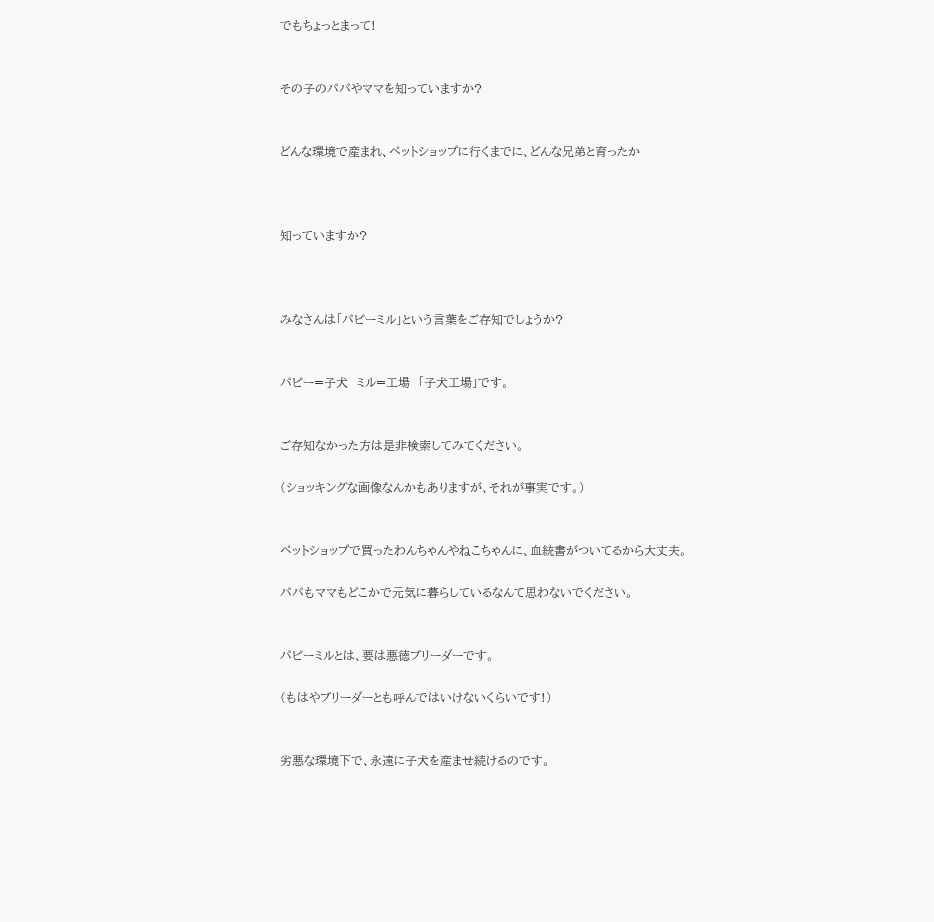でもちょっとまって!


その子のパパやママを知っていますか?


どんな環境で産まれ、ペットショップに行くまでに、どんな兄弟と育ったか



知っていますか?



みなさんは「パピーミル」という言葉をご存知でしょうか?


パピー=子犬  ミル=工場  「子犬工場」です。


ご存知なかった方は是非検索してみてください。

(ショッキングな画像なんかもありますが、それが事実です。)


ペットショップで買ったわんちゃんやねこちゃんに、血統書がついてるから大丈夫。

パパもママもどこかで元気に暮らしているなんて思わないでください。


パピーミルとは、要は悪徳ブリーダーです。

(もはやブリーダーとも呼んではいけないくらいです!)


劣悪な環境下で、永遠に子犬を産ませ続けるのです。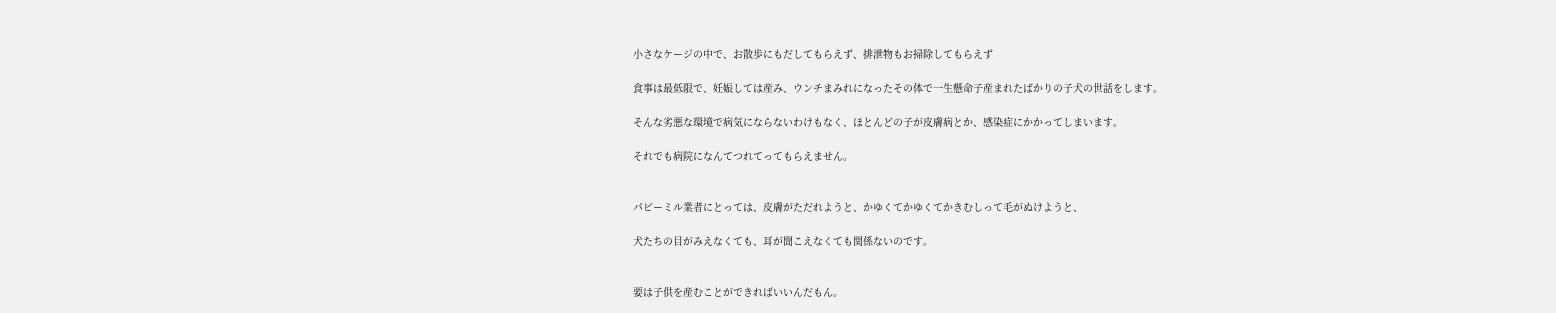小さなケージの中で、お散歩にもだしてもらえず、排泄物もお掃除してもらえず

食事は最低限で、妊娠しては産み、ウンチまみれになったその体で一生懸命子産まれたばかりの子犬の世話をします。

そんな劣悪な環境で病気にならないわけもなく、ほとんどの子が皮膚病とか、感染症にかかってしまいます。

それでも病院になんてつれてってもらえません。


パピーミル業者にとっては、皮膚がただれようと、かゆくてかゆくてかきむしって毛がぬけようと、

犬たちの目がみえなくても、耳が聞こえなくても関係ないのです。


要は子供を産むことができればいいんだもん。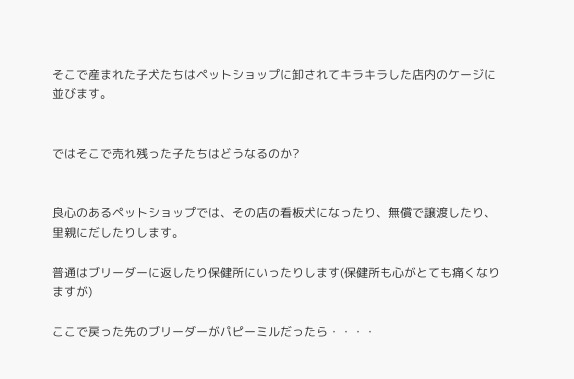そこで産まれた子犬たちはペットショップに卸されてキラキラした店内のケージに並びます。


ではそこで売れ残った子たちはどうなるのか?


良心のあるペットショップでは、その店の看板犬になったり、無償で譲渡したり、里親にだしたりします。

普通はブリーダーに返したり保健所にいったりします(保健所も心がとても痛くなりますが)

ここで戻った先のブリーダーがパピーミルだったら・・・・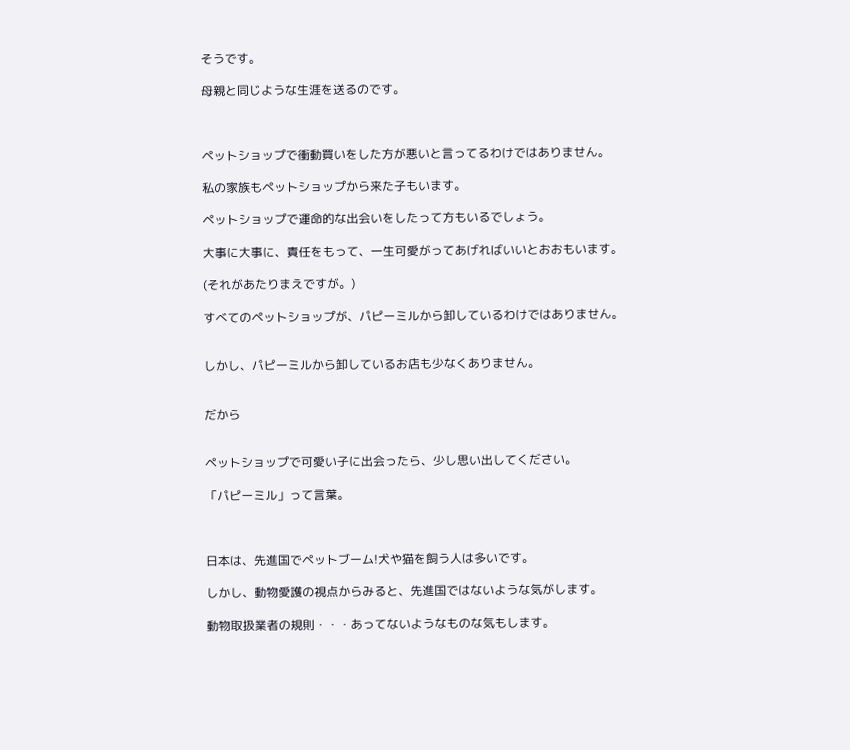そうです。

母親と同じような生涯を送るのです。



ペットショップで衝動買いをした方が悪いと言ってるわけではありません。

私の家族もペットショップから来た子もいます。

ペットショップで運命的な出会いをしたって方もいるでしょう。

大事に大事に、責任をもって、一生可愛がってあげればいいとおおもいます。

(それがあたりまえですが。)

すべてのペットショップが、パピーミルから卸しているわけではありません。


しかし、パピーミルから卸しているお店も少なくありません。


だから


ペットショップで可愛い子に出会ったら、少し思い出してください。

「パピーミル」って言葉。



日本は、先進国でペットブーム!犬や猫を飼う人は多いです。

しかし、動物愛護の視点からみると、先進国ではないような気がします。

動物取扱業者の規則・・・あってないようなものな気もします。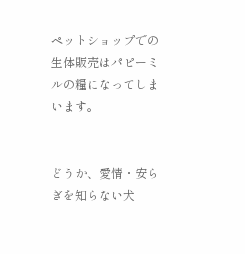ペットショップでの生体販売はパピーミルの糧になってしまいます。


どうか、愛情・安らぎを知らない犬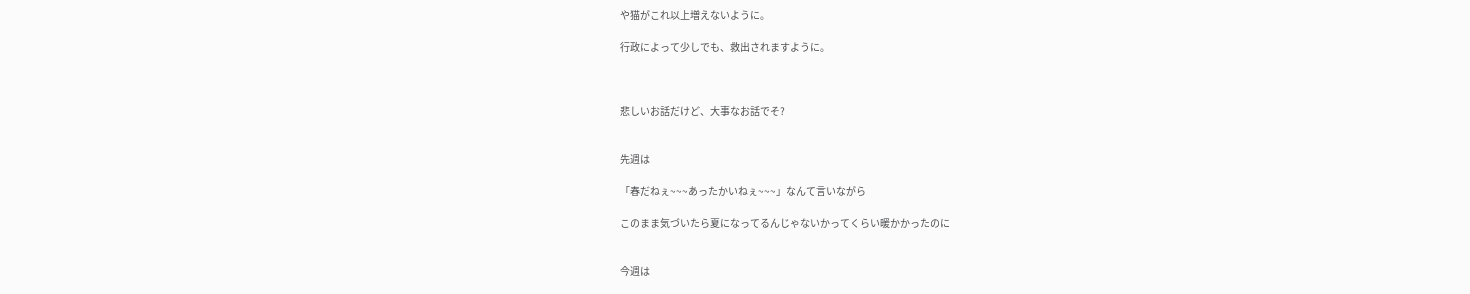や猫がこれ以上増えないように。

行政によって少しでも、救出されますように。



悲しいお話だけど、大事なお話でそ?


先週は

「春だねぇ~~~あったかいねぇ~~~」なんて言いながら

このまま気づいたら夏になってるんじゃないかってくらい暖かかったのに


今週は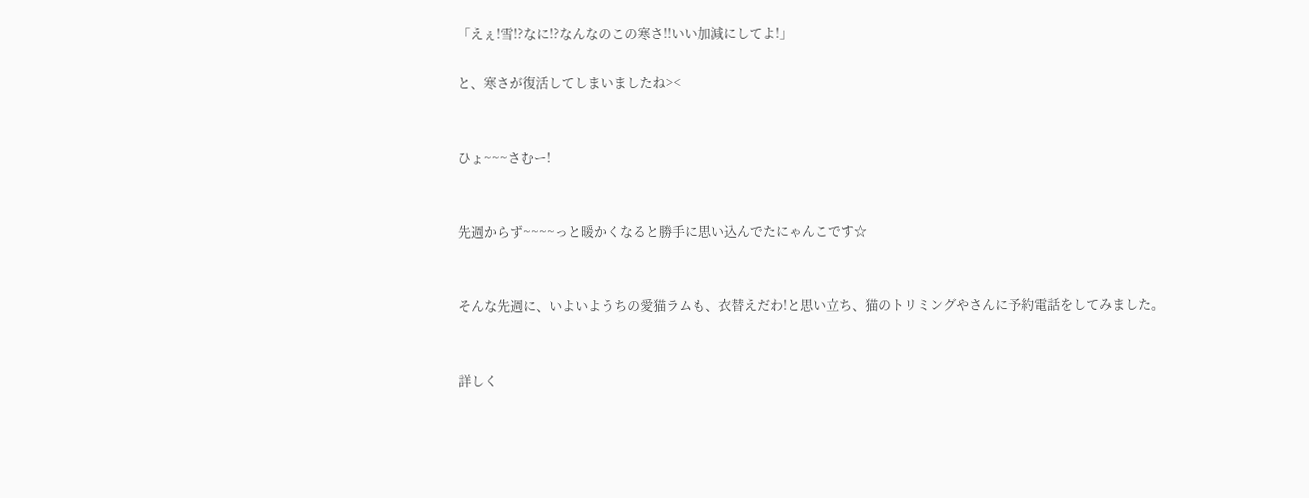「えぇ!雪!?なに!?なんなのこの寒さ!!いい加減にしてよ!」

と、寒さが復活してしまいましたね><


ひょ~~~さむー!


先週からず~~~~っと暖かくなると勝手に思い込んでたにゃんこです☆


そんな先週に、いよいようちの愛猫ラムも、衣替えだわ!と思い立ち、猫のトリミングやさんに予約電話をしてみました。


詳しく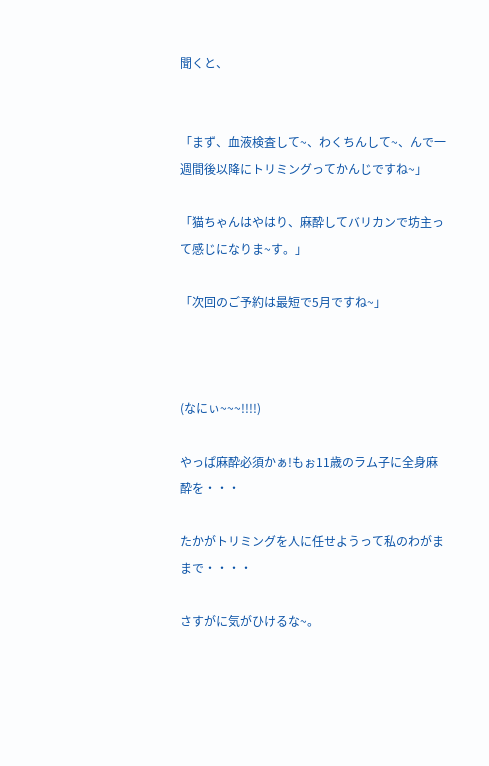聞くと、


「まず、血液検査して~、わくちんして~、んで一週間後以降にトリミングってかんじですね~」

「猫ちゃんはやはり、麻酔してバリカンで坊主って感じになりま~す。」

「次回のご予約は最短で5月ですね~」



(なにぃ~~~!!!!)

やっぱ麻酔必須かぁ!もぉ11歳のラム子に全身麻酔を・・・

たかがトリミングを人に任せようって私のわがままで・・・・

さすがに気がひけるな~。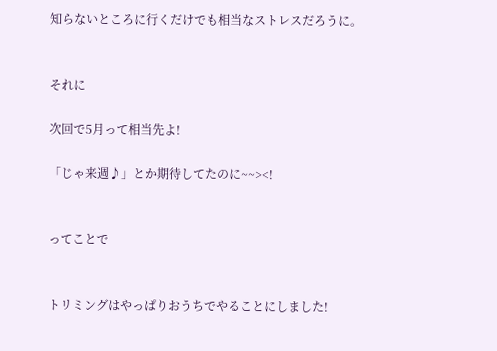知らないところに行くだけでも相当なストレスだろうに。


それに

次回で5月って相当先よ!

「じゃ来週♪」とか期待してたのに~~><!


ってことで


トリミングはやっぱりおうちでやることにしました!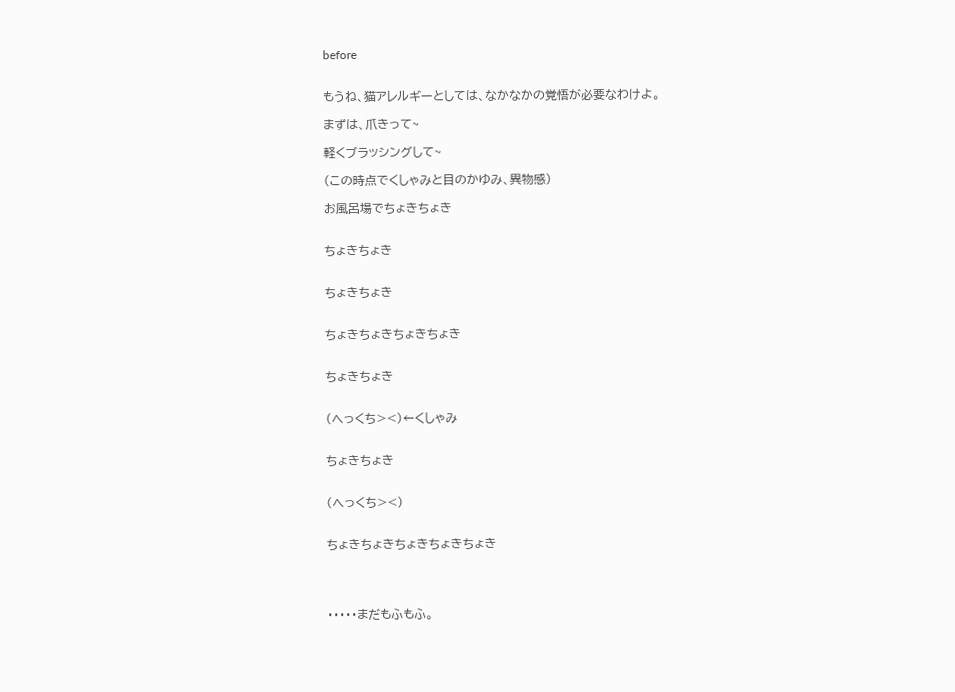before


もうね、猫アレルギーとしては、なかなかの覚悟が必要なわけよ。

まずは、爪きって~

軽くブラッシングして~

(この時点でくしゃみと目のかゆみ、異物感)

お風呂場でちょきちょき


ちょきちょき


ちょきちょき


ちょきちょきちょきちょき


ちょきちょき


(へっくち><)←くしゃみ


ちょきちょき


(へっくち><)


ちょきちょきちょきちょきちょき




・・・・・まだもふもふ。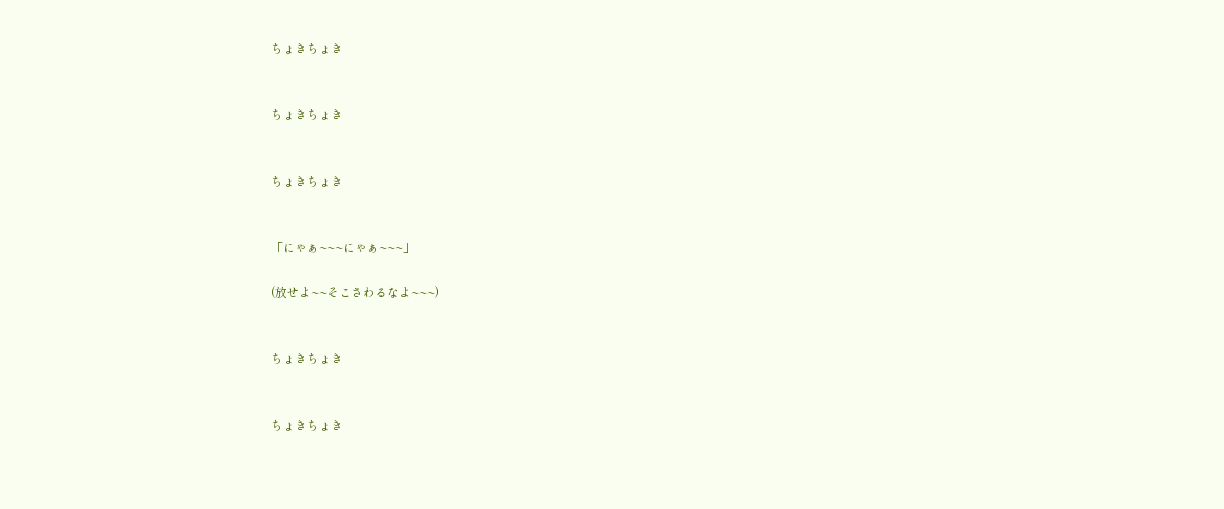ちょきちょき


ちょきちょき


ちょきちょき


「にゃぁ~~~にゃぁ~~~」

(放せよ~~そこさわるなよ~~~)


ちょきちょき


ちょきちょき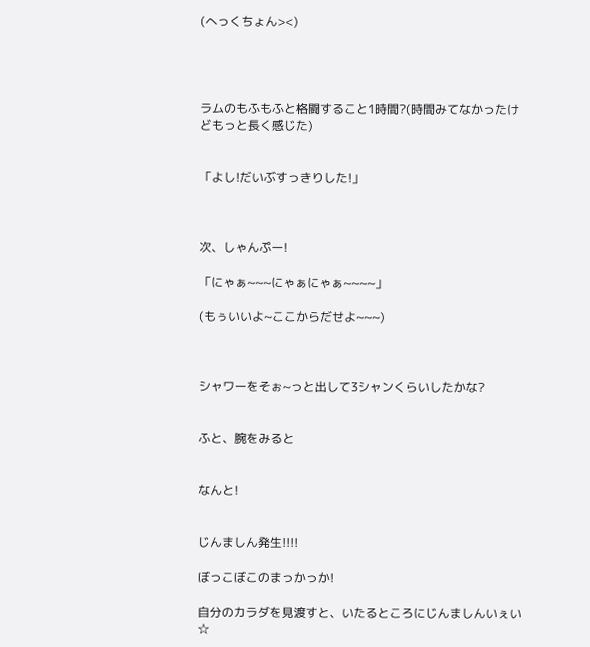(へっくちょん><)




ラムのもふもふと格闘すること1時間?(時間みてなかったけどもっと長く感じた)


「よし!だいぶすっきりした!」



次、しゃんぷー!

「にゃぁ~~~にゃぁにゃぁ~~~~」

(もぅいいよ~ここからだせよ~~~)



シャワーをそぉ~っと出して3シャンくらいしたかな?


ふと、腕をみると


なんと!


じんましん発生!!!!

ぼっこぼこのまっかっか!

自分のカラダを見渡すと、いたるところにじんましんいぇい☆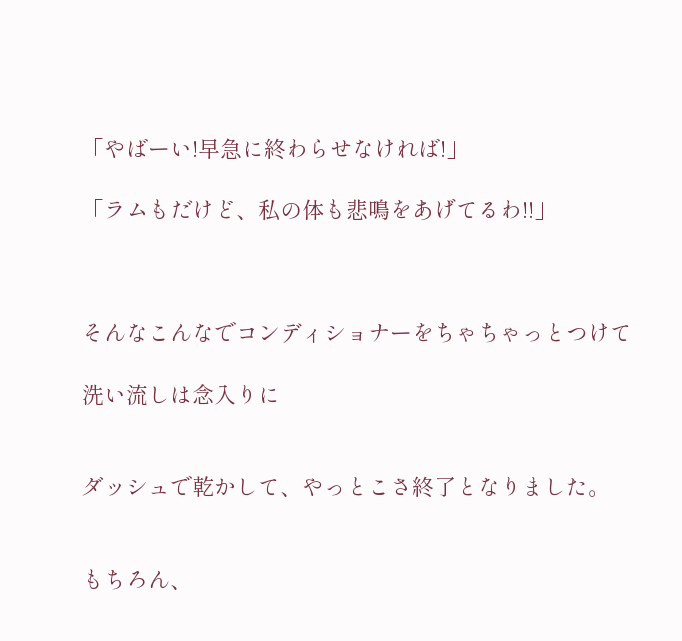「やばーい!早急に終わらせなければ!」

「ラムもだけど、私の体も悲鳴をあげてるわ!!」



そんなこんなでコンディショナーをちゃちゃっとつけて

洗い流しは念入りに


ダッシュで乾かして、やっとこさ終了となりました。


もちろん、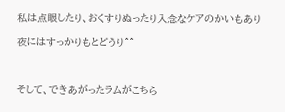私は点眼したり、おくすりぬったり入念なケアのかいもあり

夜にはすっかりもとどうり^^



そして、できあがったラムがこちら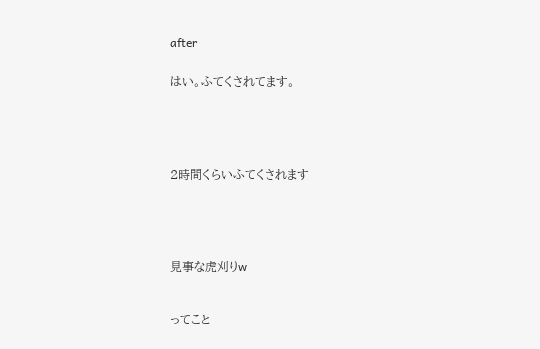after


はい。ふてくされてます。






2時間くらいふてくされます






見事な虎刈りw



ってこと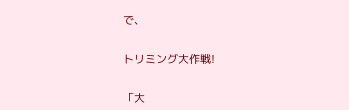で、


トリミング大作戦!


「大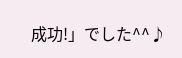成功!」でした^^♪